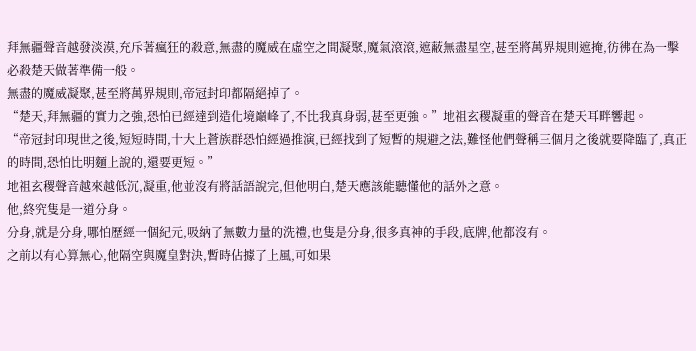拜無疆聲音越發淡漠,充斥著瘋狂的殺意,無盡的魔威在虛空之間凝聚,魔氣滾滾,遮蔽無盡星空,甚至將萬界規則遮掩,彷彿在為一擊必殺楚天做著準備一般。
無盡的魔威凝聚,甚至將萬界規則,帝冠封印都隔絕掉了。
“楚天,拜無疆的實力之強,恐怕已經達到造化境巔峰了,不比我真身弱,甚至更強。”地祖玄稷凝重的聲音在楚天耳畔響起。
“帝冠封印現世之後,短短時間,十大上蒼族群恐怕經過推演,已經找到了短暫的規避之法,難怪他們聲稱三個月之後就要降臨了,真正的時間,恐怕比明麵上說的,還要更短。”
地祖玄稷聲音越來越低沉,凝重,他並沒有將話語說完,但他明白,楚天應該能聽懂他的話外之意。
他,終究隻是一道分身。
分身,就是分身,哪怕歷經一個紀元,吸納了無數力量的洗禮,也隻是分身,很多真神的手段,底牌,他都沒有。
之前以有心算無心,他隔空與魔皇對決,暫時佔據了上風,可如果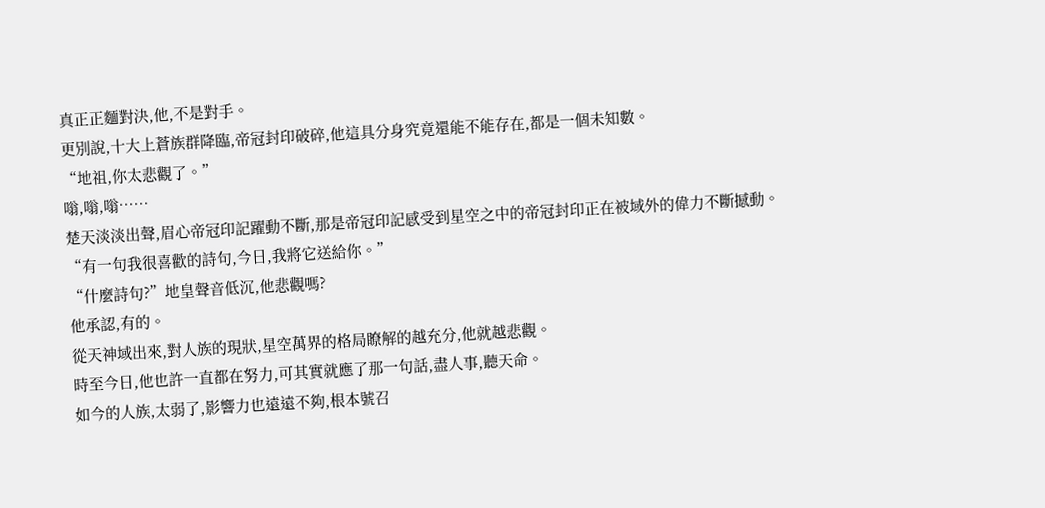真正正麵對決,他,不是對手。
更別說,十大上蒼族群降臨,帝冠封印破碎,他這具分身究竟還能不能存在,都是一個未知數。
“地祖,你太悲觀了。”
嗡,嗡,嗡……
楚天淡淡出聲,眉心帝冠印記躍動不斷,那是帝冠印記感受到星空之中的帝冠封印正在被域外的偉力不斷撼動。
“有一句我很喜歡的詩句,今日,我將它送給你。”
“什麼詩句?”地皇聲音低沉,他悲觀嗎?
他承認,有的。
從天神域出來,對人族的現狀,星空萬界的格局瞭解的越充分,他就越悲觀。
時至今日,他也許一直都在努力,可其實就應了那一句話,盡人事,聽天命。
如今的人族,太弱了,影響力也遠遠不夠,根本號召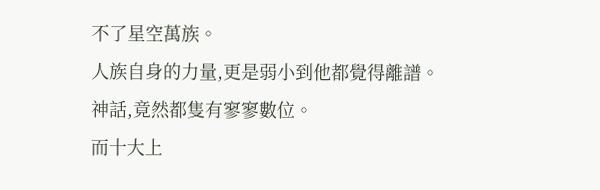不了星空萬族。
人族自身的力量,更是弱小到他都覺得離譜。
神話,竟然都隻有寥寥數位。
而十大上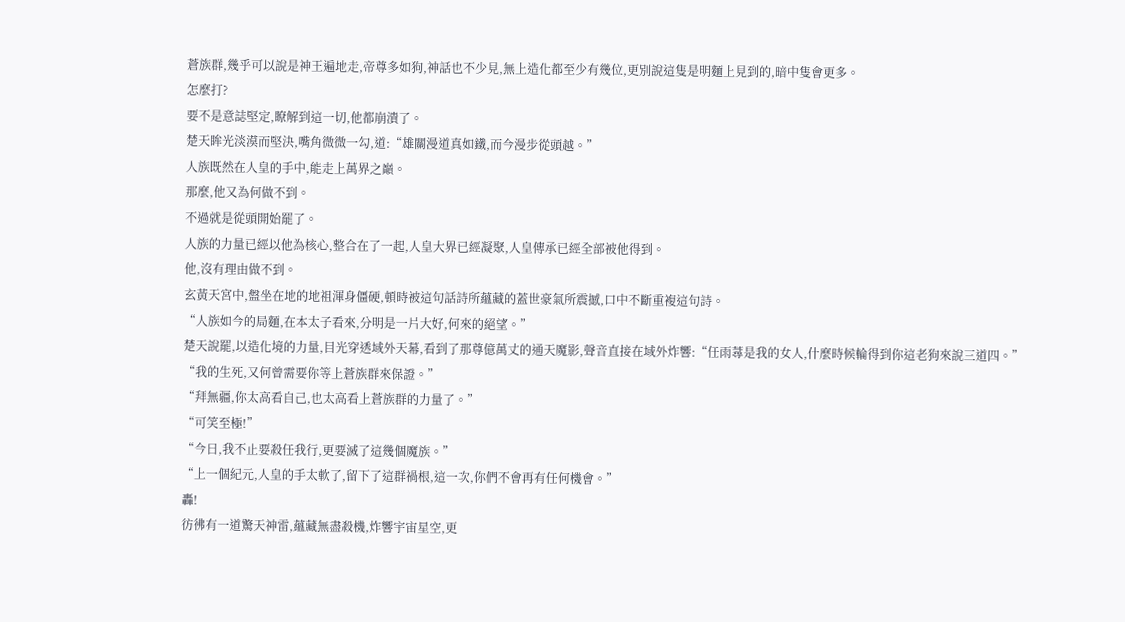蒼族群,幾乎可以說是神王遍地走,帝尊多如狗,神話也不少見,無上造化都至少有幾位,更別說這隻是明麵上見到的,暗中隻會更多。
怎麼打?
要不是意誌堅定,瞭解到這一切,他都崩潰了。
楚天眸光淡漠而堅決,嘴角微微一勾,道:“雄關漫道真如鐵,而今漫步從頭越。”
人族既然在人皇的手中,能走上萬界之巔。
那麼,他又為何做不到。
不過就是從頭開始罷了。
人族的力量已經以他為核心,整合在了一起,人皇大界已經凝聚,人皇傳承已經全部被他得到。
他,沒有理由做不到。
玄黃天宮中,盤坐在地的地祖渾身僵硬,頓時被這句話詩所蘊藏的蓋世豪氣所震撼,口中不斷重複這句詩。
“人族如今的局麵,在本太子看來,分明是一片大好,何來的絕望。”
楚天說罷,以造化境的力量,目光穿透域外天幕,看到了那尊億萬丈的通天魔影,聲音直接在域外炸響:“任雨蕁是我的女人,什麼時候輪得到你這老狗來說三道四。”
“我的生死,又何曾需要你等上蒼族群來保證。”
“拜無疆,你太高看自己,也太高看上蒼族群的力量了。”
“可笑至極!”
“今日,我不止要殺任我行,更要滅了這幾個魔族。”
“上一個紀元,人皇的手太軟了,留下了這群禍根,這一次,你們不會再有任何機會。”
轟!
彷彿有一道驚天神雷,蘊藏無盡殺機,炸響宇宙星空,更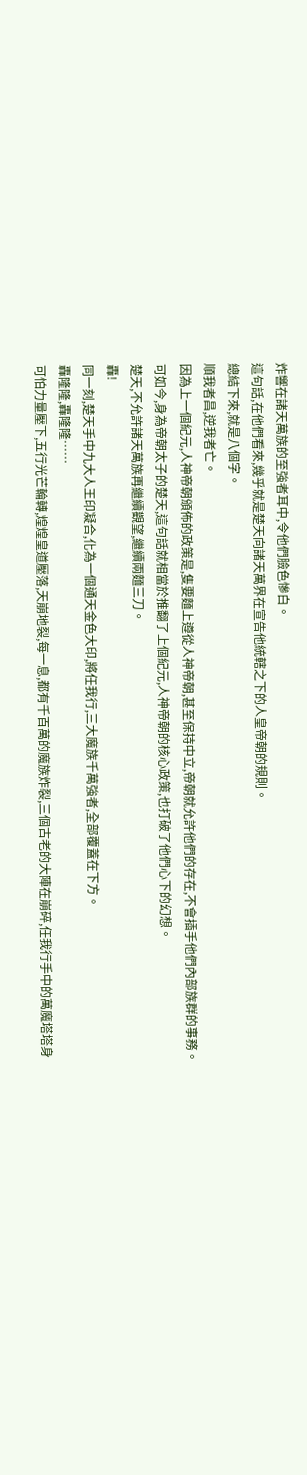炸響在諸天萬族的至強者耳中,令他們臉色慘白。
這句話,在他們看來,幾乎就是楚天向諸天萬界在宣告他統轄之下的人皇帝朝的規則。
總結下來,就是八個字。
順我者昌,逆我者亡。
因為上一個紀元,人神帝朝頒佈的政策是,隻要麵上遵從人神帝朝,甚至保持中立,帝朝就允許他們的存在,不會插手他們內部族群的事務。
可如今,身為帝朝太子的楚天,這句話就相當於推翻了上個紀元,人神帝朝的核心政策,也打破了他們心下的幻想。
楚天,不允許諸天萬族再繼續觀望,繼續兩麵三刀。
轟!
同一刻,楚天手中九大人王印凝合,化為一個通天金色大印,將任我行,三大魔族千萬強者,全部覆蓋在下方。
轟隆隆,轟隆隆……
可怕力量壓下,五行光芒輪轉,煌煌皇道壓落,天崩地裂,每一息,都有千百萬的魔族炸裂,三個古老的大陣在崩碎,任我行手中的萬魔塔塔身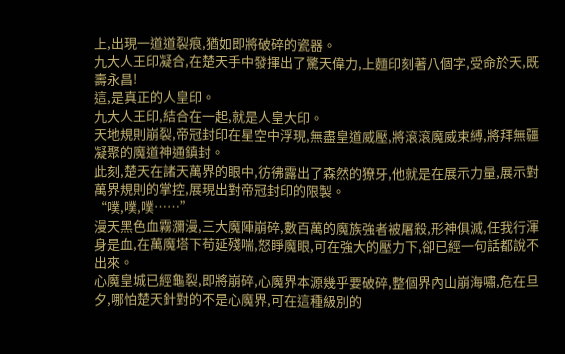上,出現一道道裂痕,猶如即將破碎的瓷器。
九大人王印凝合,在楚天手中發揮出了驚天偉力,上麵印刻著八個字,受命於天,既壽永昌!
這,是真正的人皇印。
九大人王印,結合在一起,就是人皇大印。
天地規則崩裂,帝冠封印在星空中浮現,無盡皇道威壓,將滾滾魔威束縛,將拜無疆凝聚的魔道神通鎮封。
此刻,楚天在諸天萬界的眼中,彷彿露出了森然的獠牙,他就是在展示力量,展示對萬界規則的掌控,展現出對帝冠封印的限製。
“噗,噗,噗……”
漫天黑色血霧瀰漫,三大魔陣崩碎,數百萬的魔族強者被屠殺,形神俱滅,任我行渾身是血,在萬魔塔下苟延殘喘,怒睜魔眼,可在強大的壓力下,卻已經一句話都說不出來。
心魔皇城已經龜裂,即將崩碎,心魔界本源幾乎要破碎,整個界內山崩海嘯,危在旦夕,哪怕楚天針對的不是心魔界,可在這種級別的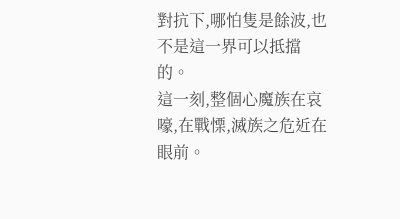對抗下,哪怕隻是餘波,也不是這一界可以抵擋的。
這一刻,整個心魔族在哀嚎,在戰慄,滅族之危近在眼前。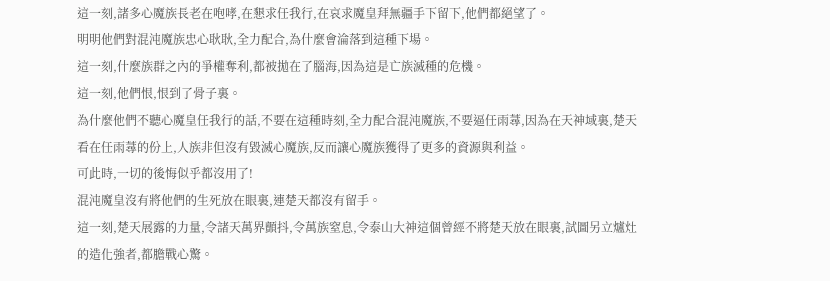這一刻,諸多心魔族長老在咆哮,在懇求任我行,在哀求魔皇拜無疆手下留下,他們都絕望了。
明明他們對混沌魔族忠心耿耿,全力配合,為什麼會淪落到這種下場。
這一刻,什麼族群之內的爭權奪利,都被拋在了腦海,因為這是亡族滅種的危機。
這一刻,他們恨,恨到了骨子裏。
為什麼他們不聽心魔皇任我行的話,不要在這種時刻,全力配合混沌魔族,不要逼任雨蕁,因為在天神域裏,楚天看在任雨蕁的份上,人族非但沒有毀滅心魔族,反而讓心魔族獲得了更多的資源與利益。
可此時,一切的後悔似乎都沒用了!
混沌魔皇沒有將他們的生死放在眼裏,連楚天都沒有留手。
這一刻,楚天展露的力量,令諸天萬界顫抖,令萬族窒息,令泰山大神這個曾經不將楚天放在眼裏,試圖另立爐灶的造化強者,都膽戰心驚。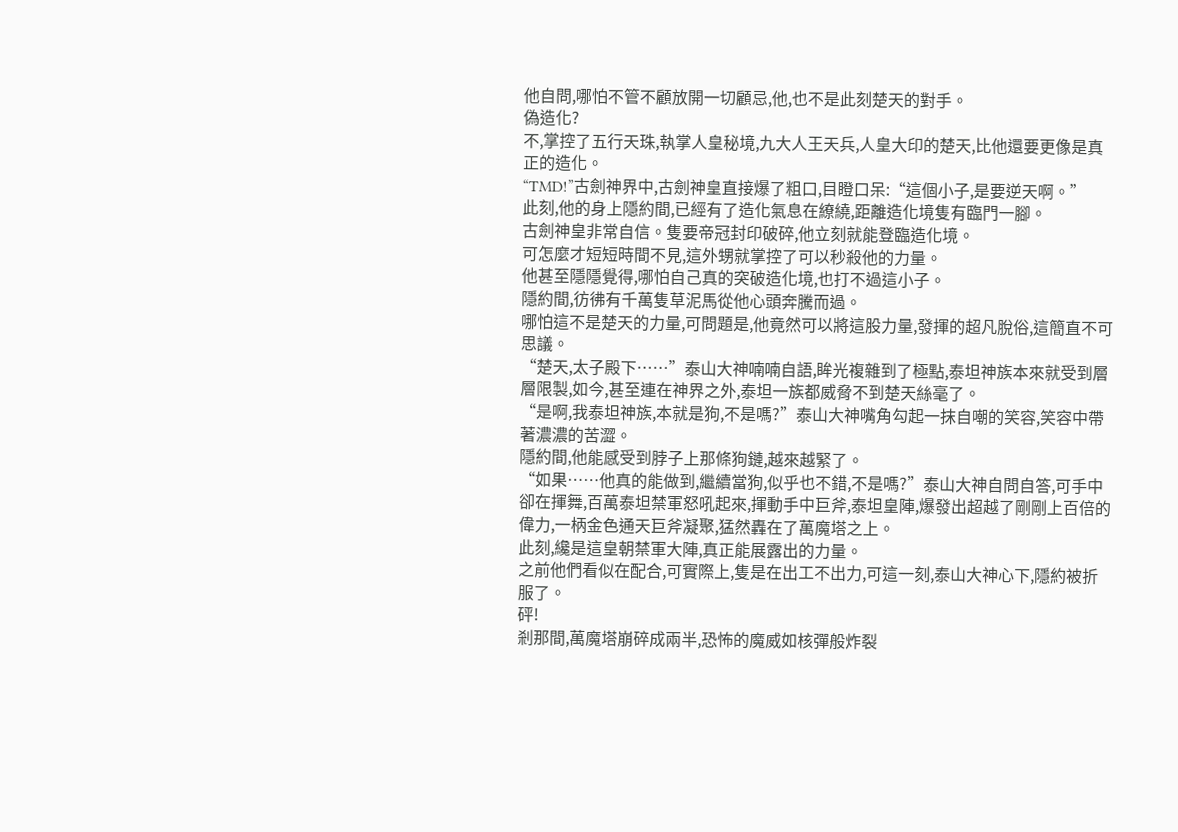他自問,哪怕不管不顧放開一切顧忌,他,也不是此刻楚天的對手。
偽造化?
不,掌控了五行天珠,執掌人皇秘境,九大人王天兵,人皇大印的楚天,比他還要更像是真正的造化。
“TMD!”古劍神界中,古劍神皇直接爆了粗口,目瞪口呆:“這個小子,是要逆天啊。”
此刻,他的身上隱約間,已經有了造化氣息在繚繞,距離造化境隻有臨門一腳。
古劍神皇非常自信。隻要帝冠封印破碎,他立刻就能登臨造化境。
可怎麼才短短時間不見,這外甥就掌控了可以秒殺他的力量。
他甚至隱隱覺得,哪怕自己真的突破造化境,也打不過這小子。
隱約間,彷彿有千萬隻草泥馬從他心頭奔騰而過。
哪怕這不是楚天的力量,可問題是,他竟然可以將這股力量,發揮的超凡脫俗,這簡直不可思議。
“楚天,太子殿下……”泰山大神喃喃自語,眸光複雜到了極點,泰坦神族本來就受到層層限製,如今,甚至連在神界之外,泰坦一族都威脅不到楚天絲毫了。
“是啊,我泰坦神族,本就是狗,不是嗎?”泰山大神嘴角勾起一抹自嘲的笑容,笑容中帶著濃濃的苦澀。
隱約間,他能感受到脖子上那條狗鏈,越來越緊了。
“如果……他真的能做到,繼續當狗,似乎也不錯,不是嗎?”泰山大神自問自答,可手中卻在揮舞,百萬泰坦禁軍怒吼起來,揮動手中巨斧,泰坦皇陣,爆發出超越了剛剛上百倍的偉力,一柄金色通天巨斧凝聚,猛然轟在了萬魔塔之上。
此刻,纔是這皇朝禁軍大陣,真正能展露出的力量。
之前他們看似在配合,可實際上,隻是在出工不出力,可這一刻,泰山大神心下,隱約被折服了。
砰!
剎那間,萬魔塔崩碎成兩半,恐怖的魔威如核彈般炸裂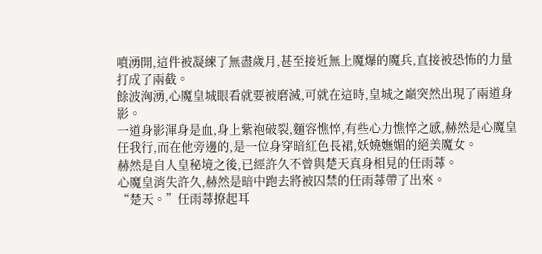噴湧開,這件被凝練了無盡歲月,甚至接近無上魔爆的魔兵,直接被恐怖的力量打成了兩截。
餘波洶湧,心魔皇城眼看就要被磨滅,可就在這時,皇城之巔突然出現了兩道身影。
一道身影渾身是血,身上紫袍破裂,麵容憔悴,有些心力憔悴之感,赫然是心魔皇任我行,而在他旁邊的,是一位身穿暗紅色長裙,妖嬈嫵媚的絕美魔女。
赫然是自人皇秘境之後,已經許久不曾與楚天真身相見的任雨蕁。
心魔皇消失許久,赫然是暗中跑去將被囚禁的任雨蕁帶了出來。
“楚天。”任雨蕁撩起耳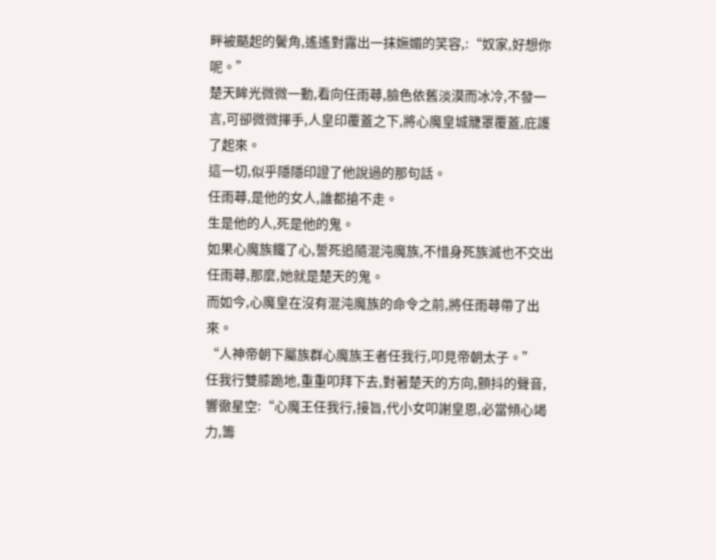畔被颳起的鬢角,遙遙對露出一抹嫵媚的笑容,:“奴家,好想你呢。”
楚天眸光微微一動,看向任雨蕁,臉色依舊淡漠而冰冷,不發一言,可卻微微揮手,人皇印覆蓋之下,將心魔皇城籠罩覆蓋,庇護了起來。
這一切,似乎隱隱印證了他說過的那句話。
任雨蕁,是他的女人,誰都搶不走。
生是他的人,死是他的鬼。
如果心魔族鐵了心,誓死追隨混沌魔族,不惜身死族滅也不交出任雨蕁,那麼,她就是楚天的鬼。
而如今,心魔皇在沒有混沌魔族的命令之前,將任雨蕁帶了出來。
“人神帝朝下屬族群心魔族王者任我行,叩見帝朝太子。”
任我行雙膝跪地,重重叩拜下去,對著楚天的方向,顫抖的聲音,響徹星空:“心魔王任我行,接旨,代小女叩謝皇恩,必當傾心竭力,籌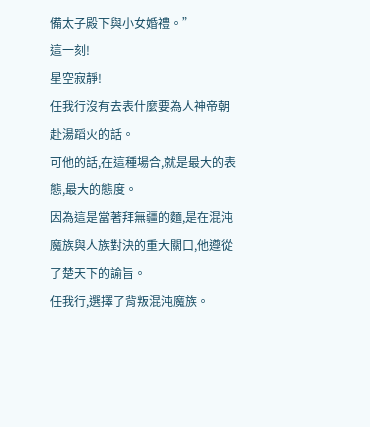備太子殿下與小女婚禮。”
這一刻!
星空寂靜!
任我行沒有去表什麼要為人神帝朝赴湯蹈火的話。
可他的話,在這種場合,就是最大的表態,最大的態度。
因為這是當著拜無疆的麵,是在混沌魔族與人族對決的重大關口,他遵從了楚天下的諭旨。
任我行,選擇了背叛混沌魔族。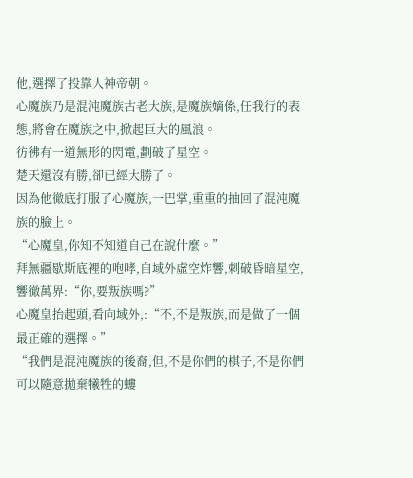他,選擇了投靠人神帝朝。
心魔族乃是混沌魔族古老大族,是魔族嫡係,任我行的表態,將會在魔族之中,掀起巨大的風浪。
彷彿有一道無形的閃電,劃破了星空。
楚天還沒有勝,卻已經大勝了。
因為他徹底打服了心魔族,一巴掌,重重的抽回了混沌魔族的臉上。
“心魔皇,你知不知道自己在說什麼。”
拜無疆歇斯底裡的咆哮,自域外虛空炸響,刺破昏暗星空,響徹萬界:“你,要叛族嗎?”
心魔皇抬起頭,看向域外,:“不,不是叛族,而是做了一個最正確的選擇。”
“我們是混沌魔族的後裔,但,不是你們的棋子,不是你們可以隨意拋棄犧牲的螻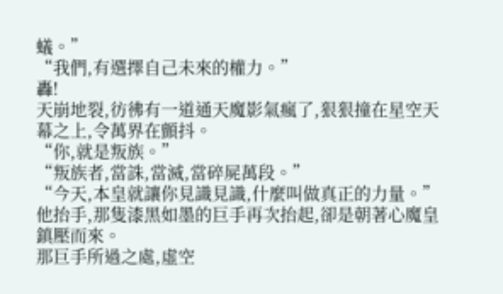蟻。”
“我們,有選擇自己未來的權力。”
轟!
天崩地裂,彷彿有一道通天魔影氣瘋了,狠狠撞在星空天幕之上,令萬界在顫抖。
“你,就是叛族。”
“叛族者,當誅,當滅,當碎屍萬段。”
“今天,本皇就讓你見識見識,什麼叫做真正的力量。”
他抬手,那隻漆黑如墨的巨手再次抬起,卻是朝著心魔皇鎮壓而來。
那巨手所過之處,虛空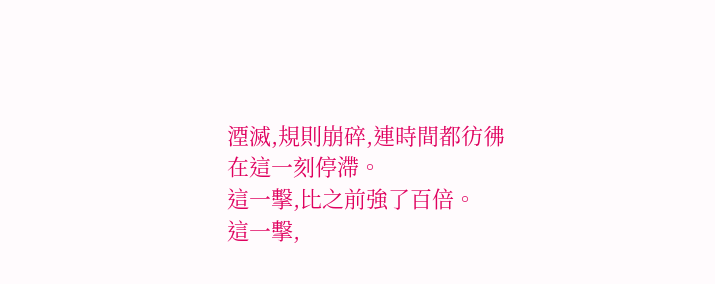湮滅,規則崩碎,連時間都彷彿在這一刻停滯。
這一擊,比之前強了百倍。
這一擊,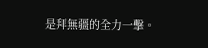是拜無疆的全力一擊。